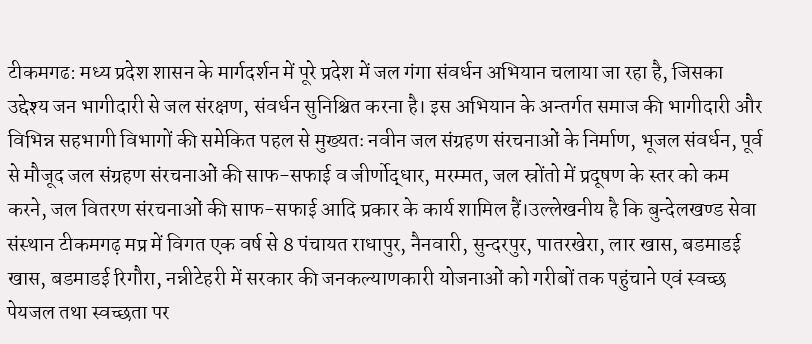टीकमगढ: मध्य प्रदेश शासन के मार्गदर्शन में पूरे प्रदेश में जल गंगा संवर्धन अभियान चलाया जा रहा है, जिसका उद्देश्य जन भागीदारी से जल संरक्षण, संवर्धन सुनिश्चित करना है। इस अभियान के अन्तर्गत समाज की भागीदारी और विभिन्न सहभागी विभागों की समेकित पहल से मुख्यतः नवीन जल संग्रहण संरचनाओं के निर्माण, भूजल संवर्धन, पूर्व से मौजूद जल संग्रहण संरचनाओं की साफ-सफाई व जीर्णोद्धार, मरम्मत, जल स्रोंतो में प्रदूषण के स्तर को कम करने, जल वितरण संरचनाओं की साफ-सफाई आदि प्रकार के कार्य शामिल हैं।उल्लेखनीय है कि बुन्देलखण्ड सेवा संस्थान टीकमगढ़ मप्र में विगत एक वर्ष से 8 पंचायत राधापुर, नैनवारी, सुन्दरपुर, पातरखेरा, लार खास, बडमाडई खास, बडमाडई रिगौरा, नन्नीटेहरी में सरकार की जनकल्याणकारी योजनाओं को गरीबों तक पहुंचाने एवं स्वच्छ पेयजल तथा स्वच्छता पर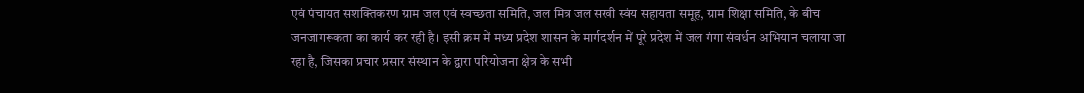एवं पंचायत सशक्तिकरण ग्राम जल एवं स्वच्छता समिति, जल मित्र जल सखी स्वंय सहायता समूह, ग्राम शिक्षा समिति, के बीच जनजागरूकता का कार्य कर रही है। इसी क्रम में मध्य प्रदेश शासन के मार्गदर्शन में पूरे प्रदेश में जल गंगा संवर्धन अभियान चलाया जा रहा है, जिसका प्रचार प्रसार संस्थान के द्वारा परियोजना क्षेत्र के सभी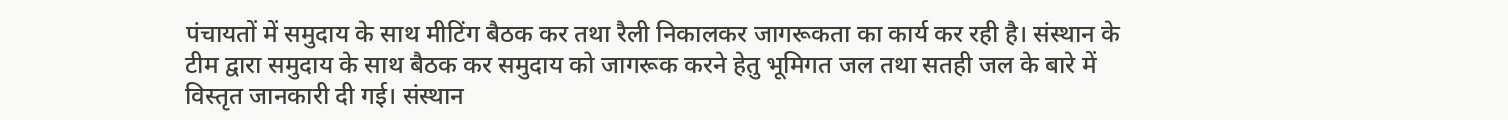पंचायतों में समुदाय के साथ मीटिंग बैठक कर तथा रैली निकालकर जागरूकता का कार्य कर रही है। संस्थान के टीम द्वारा समुदाय के साथ बैठक कर समुदाय को जागरूक करने हेतु भूमिगत जल तथा सतही जल के बारे में विस्तृत जानकारी दी गई। संस्थान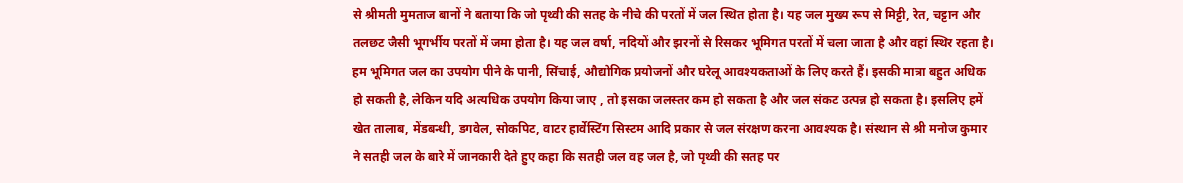से श्रीमती मुमताज बानों ने बताया कि जो पृथ्वी की सतह के नीचे की परतों में जल स्थित होता है। यह जल मुख्य रूप से मिट्टी, रेत, चट्टान और तलछट जैसी भूगर्भीय परतों में जमा होता है। यह जल वर्षा, नदियों और झरनों से रिसकर भूमिगत परतों में चला जाता है और वहां स्थिर रहता है। हम भूमिगत जल का उपयोग पीने के पानी, सिंचाई, औद्योगिक प्रयोजनों और घरेलू आवश्यकताओं के लिए करते हैं। इसकी मात्रा बहुत अधिक हो सकती है, लेकिन यदि अत्यधिक उपयोग किया जाए , तो इसका जलस्तर कम हो सकता है और जल संकट उत्पन्न हो सकता है। इसलिए हमें खेत तालाब, मेंडबन्धी, डगवेल, सोकपिट, वाटर हार्वेस्टिंग सिस्टम आदि प्रकार से जल संरक्षण करना आवश्यक है। संस्थान से श्री मनोज कुमार ने सतही जल के बारे में जानकारी देते हुए कहा कि सतही जल वह जल है, जो पृथ्वी की सतह पर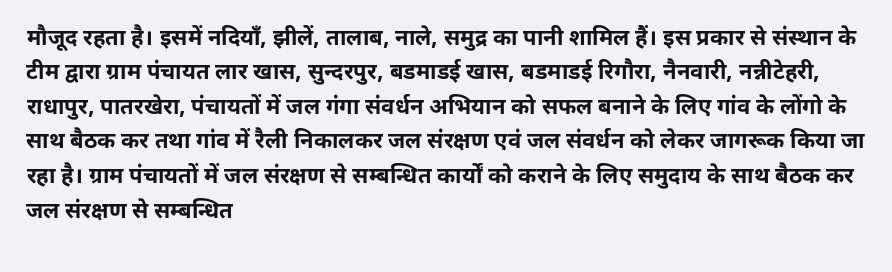मौजूद रहता है। इसमें नदियाँ, झीलें, तालाब, नाले, समुद्र का पानी शामिल हैं। इस प्रकार से संस्थान के टीम द्वारा ग्राम पंचायत लार खास, सुन्दरपुर, बडमाडई खास, बडमाडई रिगौरा, नैनवारी, नन्नीटेहरी, राधापुर, पातरखेरा, पंचायतों में जल गंगा संवर्धन अभियान को सफल बनाने के लिए गांव के लोंगो के साथ बैठक कर तथा गांव में रैली निकालकर जल संरक्षण एवं जल संवर्धन को लेकर जागरूक किया जा रहा है। ग्राम पंचायतों में जल संरक्षण से सम्बन्धित कार्यों को कराने के लिए समुदाय के साथ बैठक कर जल संरक्षण से सम्बन्धित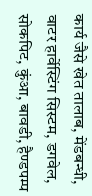कार्य जैसे खेत तालाब, मेंडबन्धी, वाटर हार्वेस्टिंग सिस्टम, डगवेल, सोकपिट, कुंआ, बावडी, हैण्डपम्प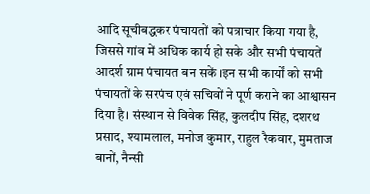आदि सूचीबद्धकर पंचायतों को पत्राचार किया गया है, जिससे गांव में अधिक कार्य हो सके और सभी पंचायतें आदर्श ग्राम पंचायत बन सकें ।इन सभी कार्यों को सभी पंचायतों के सरपंच एवं सचिवों ने पूर्ण कराने का आश्वासन दिया है। संस्थान से विवेक सिंह, कुलदीप सिंह, दशरथ प्रसाद, श्यामलाल, मनोज कुमार, राहुल रैकवार, मुमताज बानों, नैन्सी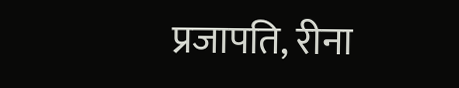प्रजापति, रीना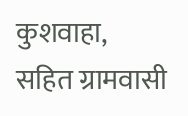कुशवाहा, सहित ग्रामवासी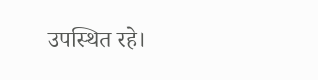उपस्थित रहे।